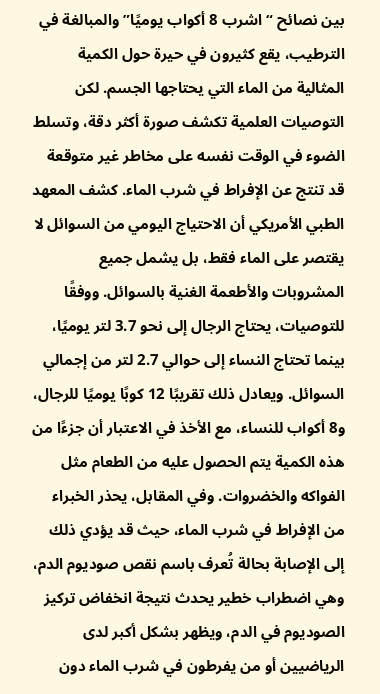بين نصائح “اشرب 8 أكواب يوميًا” والمبالغة في الترطيب، يقع كثيرون في حيرة حول الكمية المثالية من الماء التي يحتاجها الجسم. لكن التوصيات العلمية تكشف صورة أكثر دقة، وتسلط الضوء في الوقت نفسه على مخاطر غير متوقعة قد تنتج عن الإفراط في شرب الماء. كشف المعهد الطبي الأمريكي أن الاحتياج اليومي من السوائل لا يقتصر على الماء فقط، بل يشمل جميع المشروبات والأطعمة الغنية بالسوائل. ووفقًا للتوصيات، يحتاج الرجال إلى نحو 3.7 لتر يوميًا، بينما تحتاج النساء إلى حوالي 2.7 لتر من إجمالي السوائل. ويعادل ذلك تقريبًا 12 كوبًا يوميًا للرجال، و8 أكواب للنساء، مع الأخذ في الاعتبار أن جزءًا من هذه الكمية يتم الحصول عليه من الطعام مثل الفواكه والخضروات. وفي المقابل، يحذر الخبراء من الإفراط في شرب الماء، حيث قد يؤدي ذلك إلى الإصابة بحالة تُعرف باسم نقص صوديوم الدم، وهي اضطراب خطير يحدث نتيجة انخفاض تركيز الصوديوم في الدم، ويظهر بشكل أكبر لدى الرياضيين أو من يفرطون في شرب الماء دون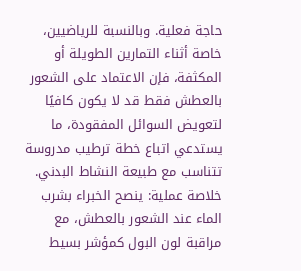حاجة فعلية. وبالنسبة للرياضيين، خاصة أثناء التمارين الطويلة أو المكثفة، فإن الاعتماد على الشعور بالعطش فقط قد لا يكون كافيًا لتعويض السوائل المفقودة، ما يستدعي اتباع خطة ترطيب مدروسة تتناسب مع طبيعة النشاط البدني. خلاصة عملية: ينصح الخبراء بشرب الماء عند الشعور بالعطش، مع مراقبة لون البول كمؤشر بسيط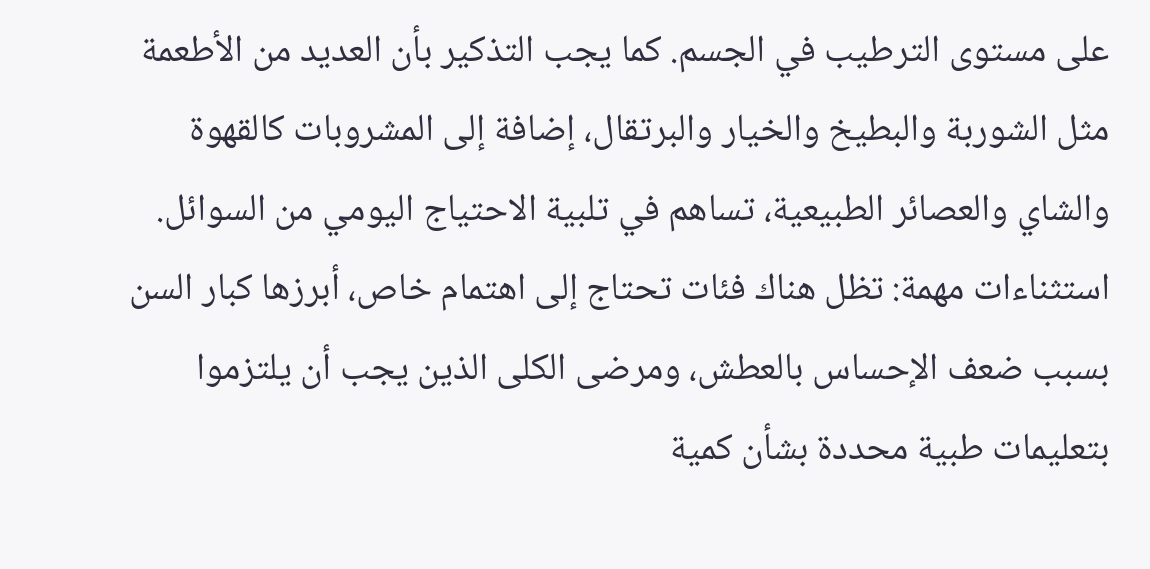على مستوى الترطيب في الجسم. كما يجب التذكير بأن العديد من الأطعمة مثل الشوربة والبطيخ والخيار والبرتقال، إضافة إلى المشروبات كالقهوة والشاي والعصائر الطبيعية، تساهم في تلبية الاحتياج اليومي من السوائل. استثناءات مهمة: تظل هناك فئات تحتاج إلى اهتمام خاص، أبرزها كبار السن بسبب ضعف الإحساس بالعطش، ومرضى الكلى الذين يجب أن يلتزموا بتعليمات طبية محددة بشأن كمية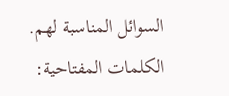السوائل المناسبة لهم. الكلمات المفتاحية: